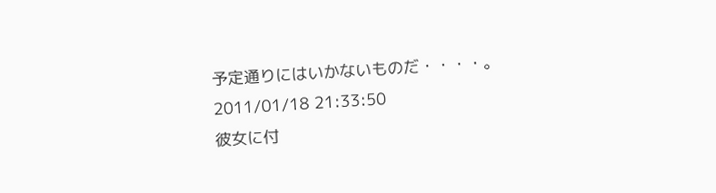予定通りにはいかないものだ・・・・。
2011/01/18 21:33:50
彼女に付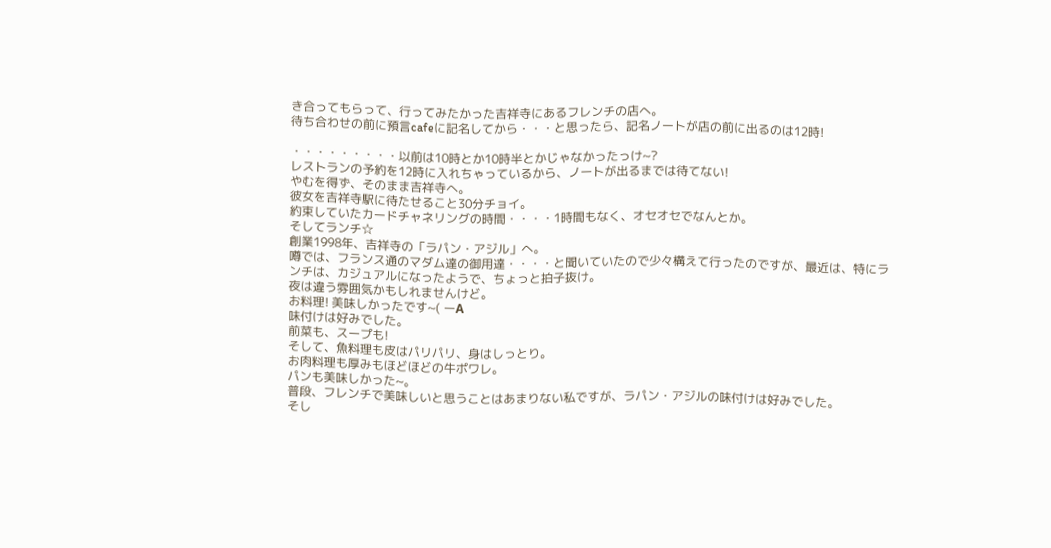き合ってもらって、行ってみたかった吉祥寺にあるフレンチの店へ。
待ち合わせの前に預言cafeに記名してから・・・と思ったら、記名ノートが店の前に出るのは12時!

・・・・・・・・・以前は10時とか10時半とかじゃなかったっけ~?
レストランの予約を12時に入れちゃっているから、ノートが出るまでは待てない!
やむを得ず、そのまま吉祥寺へ。
彼女を吉祥寺駅に待たせること30分チョイ。
約束していたカードチャネリングの時間・・・・1時間もなく、オセオセでなんとか。
そしてランチ☆
創業1998年、吉祥寺の「ラパン・アジル」へ。
噂では、フランス通のマダム達の御用達・・・・と聞いていたので少々構えて行ったのですが、最近は、特にランチは、カジュアルになったようで、ちょっと拍子抜け。
夜は違う雰囲気かもしれませんけど。
お料理! 美味しかったです~( ーΑ
味付けは好みでした。
前菜も、スープも!
そして、魚料理も皮はパリパリ、身はしっとり。
お肉料理も厚みもほどほどの牛ポワレ。
パンも美味しかった~。
普段、フレンチで美味しいと思うことはあまりない私ですが、ラパン・アジルの味付けは好みでした。
そし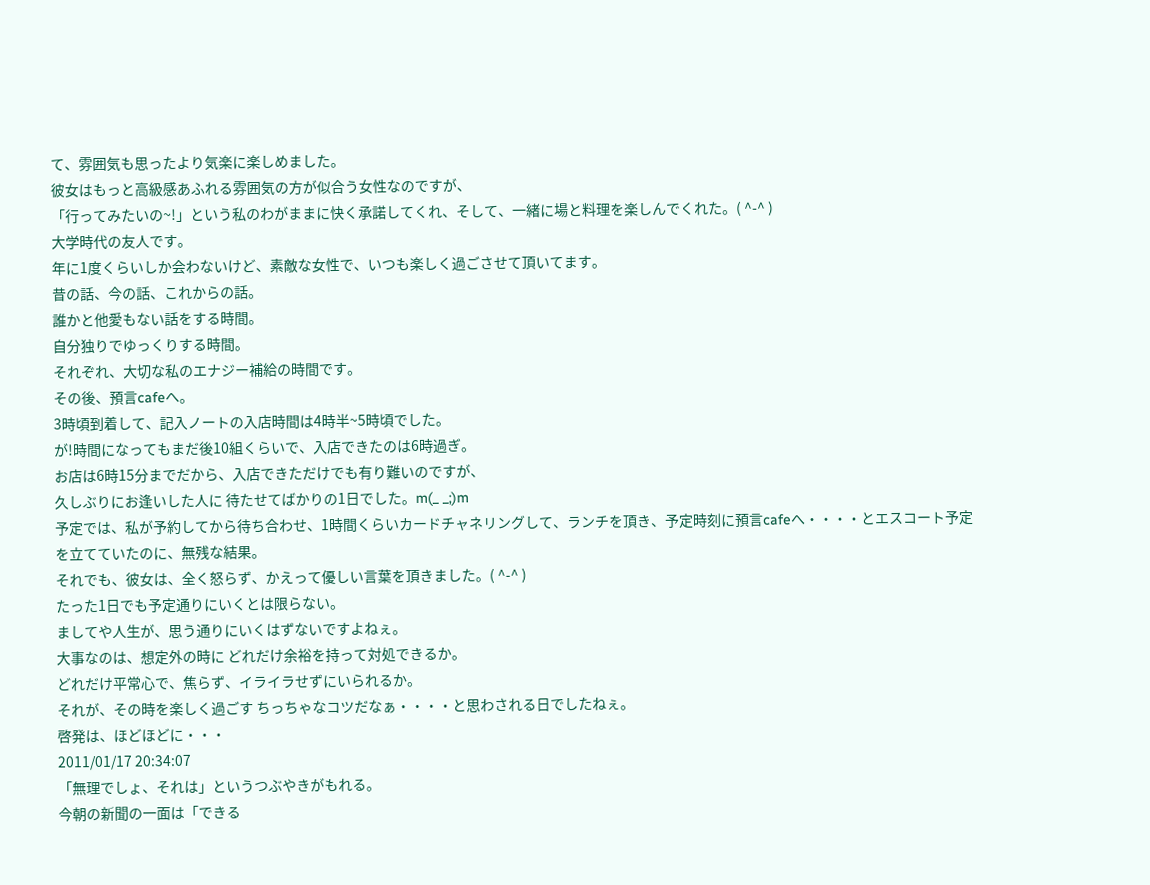て、雰囲気も思ったより気楽に楽しめました。
彼女はもっと高級感あふれる雰囲気の方が似合う女性なのですが、
「行ってみたいの~!」という私のわがままに快く承諾してくれ、そして、一緒に場と料理を楽しんでくれた。( ^-^ )
大学時代の友人です。
年に1度くらいしか会わないけど、素敵な女性で、いつも楽しく過ごさせて頂いてます。
昔の話、今の話、これからの話。
誰かと他愛もない話をする時間。
自分独りでゆっくりする時間。
それぞれ、大切な私のエナジー補給の時間です。
その後、預言cafeへ。
3時頃到着して、記入ノートの入店時間は4時半~5時頃でした。
が!時間になってもまだ後10組くらいで、入店できたのは6時過ぎ。
お店は6時15分までだから、入店できただけでも有り難いのですが、
久しぶりにお逢いした人に 待たせてばかりの1日でした。m(_ _;)m
予定では、私が予約してから待ち合わせ、1時間くらいカードチャネリングして、ランチを頂き、予定時刻に預言cafeへ・・・・とエスコート予定を立てていたのに、無残な結果。
それでも、彼女は、全く怒らず、かえって優しい言葉を頂きました。( ^-^ )
たった1日でも予定通りにいくとは限らない。
ましてや人生が、思う通りにいくはずないですよねぇ。
大事なのは、想定外の時に どれだけ余裕を持って対処できるか。
どれだけ平常心で、焦らず、イライラせずにいられるか。
それが、その時を楽しく過ごす ちっちゃなコツだなぁ・・・・と思わされる日でしたねぇ。
啓発は、ほどほどに・・・
2011/01/17 20:34:07
「無理でしょ、それは」というつぶやきがもれる。
今朝の新聞の一面は「できる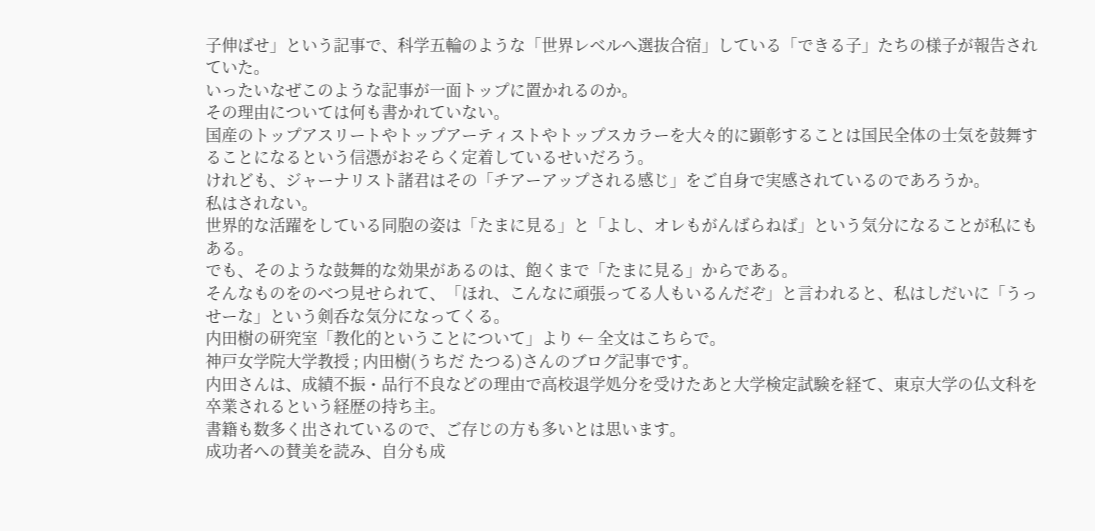子伸ばせ」という記事で、科学五輪のような「世界レベルへ選抜合宿」している「できる子」たちの様子が報告されていた。
いったいなぜこのような記事が一面トップに置かれるのか。
その理由については何も書かれていない。
国産のトップアスリートやトップアーティストやトップスカラーを大々的に顕彰することは国民全体の士気を鼓舞することになるという信憑がおそらく定着しているせいだろう。
けれども、ジャーナリスト諸君はその「チアーアップされる感じ」をご自身で実感されているのであろうか。
私はされない。
世界的な活躍をしている同胞の姿は「たまに見る」と「よし、オレもがんばらねば」という気分になることが私にもある。
でも、そのような鼓舞的な効果があるのは、飽くまで「たまに見る」からである。
そんなものをのべつ見せられて、「ほれ、こんなに頑張ってる人もいるんだぞ」と言われると、私はしだいに「うっせーな」という剣呑な気分になってくる。
内田樹の研究室「教化的ということについて」より ← 全文はこちらで。
神戸女学院大学教授 ; 内田樹(うちだ たつる)さんのブログ記事です。
内田さんは、成績不振・品行不良などの理由で高校退学処分を受けたあと大学検定試験を経て、東京大学の仏文科を卒業されるという経歴の持ち主。
書籍も数多く出されているので、ご存じの方も多いとは思います。
成功者への賛美を読み、自分も成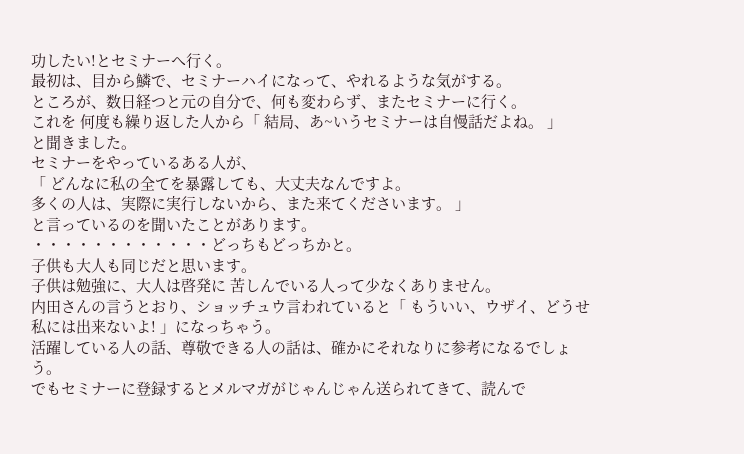功したい!とセミナーへ行く。
最初は、目から鱗で、セミナーハイになって、やれるような気がする。
ところが、数日経つと元の自分で、何も変わらず、またセミナーに行く。
これを 何度も繰り返した人から「 結局、あ~いうセミナーは自慢話だよね。 」
と聞きました。
セミナーをやっているある人が、
「 どんなに私の全てを暴露しても、大丈夫なんですよ。
多くの人は、実際に実行しないから、また来てくださいます。 」
と言っているのを聞いたことがあります。
・・・・・・・・・・・・どっちもどっちかと。
子供も大人も同じだと思います。
子供は勉強に、大人は啓発に 苦しんでいる人って少なくありません。
内田さんの言うとおり、ショッチュウ言われていると「 もういい、ウザイ、どうせ私には出来ないよ! 」になっちゃう。
活躍している人の話、尊敬できる人の話は、確かにそれなりに参考になるでしょう。
でもセミナーに登録するとメルマガがじゃんじゃん送られてきて、読んで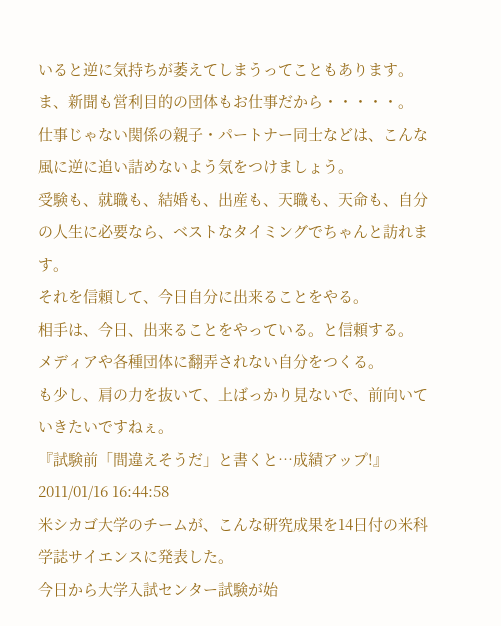いると逆に気持ちが萎えてしまうってこともあります。
ま、新聞も営利目的の団体もお仕事だから・・・・・。
仕事じゃない関係の親子・パートナー同士などは、こんな風に逆に追い詰めないよう気をつけましょう。
受験も、就職も、結婚も、出産も、天職も、天命も、自分の人生に必要なら、ベストなタイミングでちゃんと訪れます。
それを信頼して、今日自分に出来ることをやる。
相手は、今日、出来ることをやっている。と信頼する。
メディアや各種団体に翻弄されない自分をつくる。
も少し、肩の力を抜いて、上ばっかり見ないで、前向いていきたいですねぇ。
『試験前「間違えそうだ」と書くと…成績アップ!』
2011/01/16 16:44:58
米シカゴ大学のチームが、こんな研究成果を14日付の米科学誌サイエンスに発表した。
今日から大学入試センター試験が始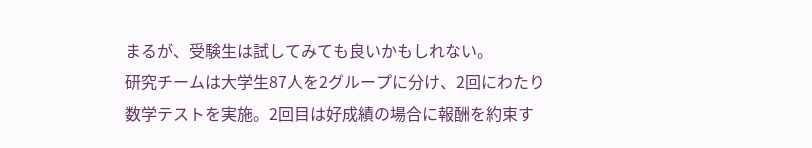まるが、受験生は試してみても良いかもしれない。
研究チームは大学生87人を2グループに分け、2回にわたり数学テストを実施。2回目は好成績の場合に報酬を約束す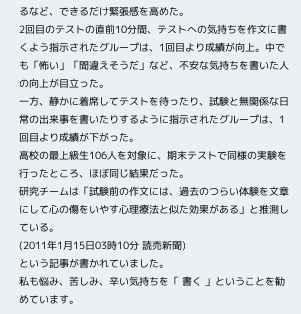るなど、できるだけ緊張感を高めた。
2回目のテストの直前10分間、テストへの気持ちを作文に書くよう指示されたグループは、1回目より成績が向上。中でも「怖い」「間違えそうだ」など、不安な気持ちを書いた人の向上が目立った。
一方、静かに着席してテストを待ったり、試験と無関係な日常の出来事を書いたりするように指示されたグループは、1回目より成績が下がった。
高校の最上級生106人を対象に、期末テストで同様の実験を行ったところ、ほぼ同じ結果だった。
研究チームは「試験前の作文には、過去のつらい体験を文章にして心の傷をいやす心理療法と似た効果がある」と推測している。
(2011年1月15日03時10分 読売新聞)
という記事が書かれていました。
私も悩み、苦しみ、辛い気持ちを「 書く 」ということを勧めています。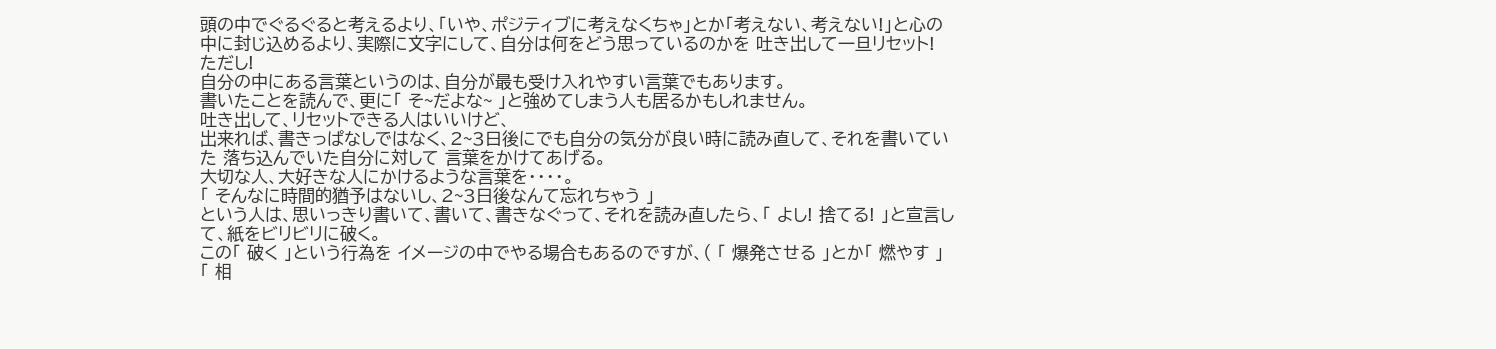頭の中でぐるぐると考えるより、「いや、ポジティブに考えなくちゃ」とか「考えない、考えない!」と心の中に封じ込めるより、実際に文字にして、自分は何をどう思っているのかを 吐き出して一旦リセット!
ただし!
自分の中にある言葉というのは、自分が最も受け入れやすい言葉でもあります。
書いたことを読んで、更に「 そ~だよな~ 」と強めてしまう人も居るかもしれません。
吐き出して、リセットできる人はいいけど、
出来れば、書きっぱなしではなく、2~3日後にでも自分の気分が良い時に読み直して、それを書いていた 落ち込んでいた自分に対して 言葉をかけてあげる。
大切な人、大好きな人にかけるような言葉を・・・・。
「 そんなに時間的猶予はないし、2~3日後なんて忘れちゃう 」
という人は、思いっきり書いて、書いて、書きなぐって、それを読み直したら、「 よし! 捨てる! 」と宣言して、紙をビリビリに破く。
この「 破く 」という行為を イメージの中でやる場合もあるのですが、( 「 爆発させる 」とか「 燃やす 」 「 相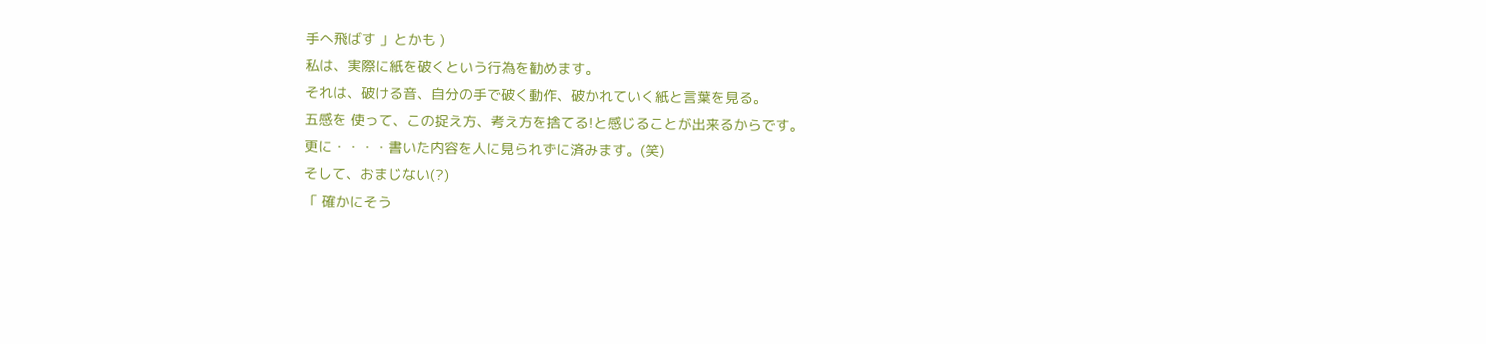手へ飛ばす 」とかも )
私は、実際に紙を破くという行為を勧めます。
それは、破ける音、自分の手で破く動作、破かれていく紙と言葉を見る。
五感を 使って、この捉え方、考え方を捨てる!と感じることが出来るからです。
更に・・・・書いた内容を人に見られずに済みます。(笑)
そして、おまじない(?)
「 確かにそう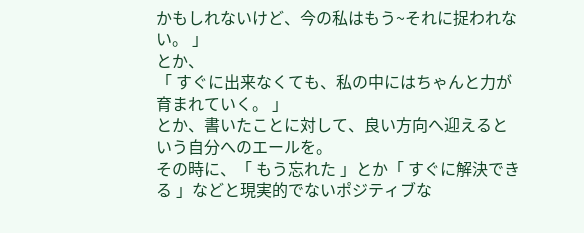かもしれないけど、今の私はもう~それに捉われない。 」
とか、
「 すぐに出来なくても、私の中にはちゃんと力が育まれていく。 」
とか、書いたことに対して、良い方向へ迎えるという自分へのエールを。
その時に、「 もう忘れた 」とか「 すぐに解決できる 」などと現実的でないポジティブな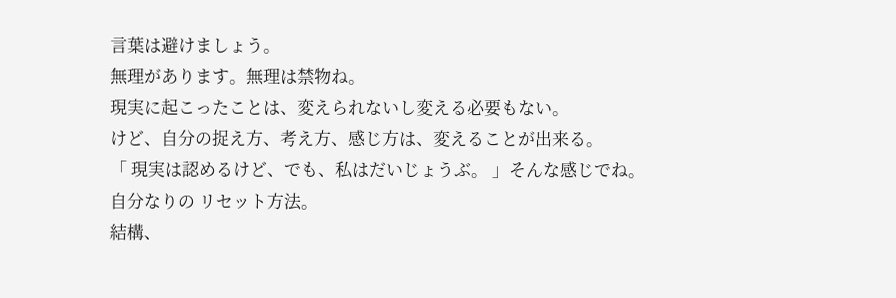言葉は避けましょう。
無理があります。無理は禁物ね。
現実に起こったことは、変えられないし変える必要もない。
けど、自分の捉え方、考え方、感じ方は、変えることが出来る。
「 現実は認めるけど、でも、私はだいじょうぶ。 」そんな感じでね。
自分なりの リセット方法。
結構、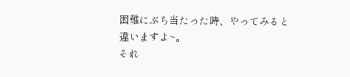困難にぶち当たった時、やってみると違いますよ~。
それ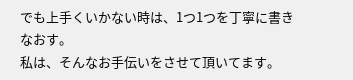でも上手くいかない時は、1つ1つを丁寧に書きなおす。
私は、そんなお手伝いをさせて頂いてます。